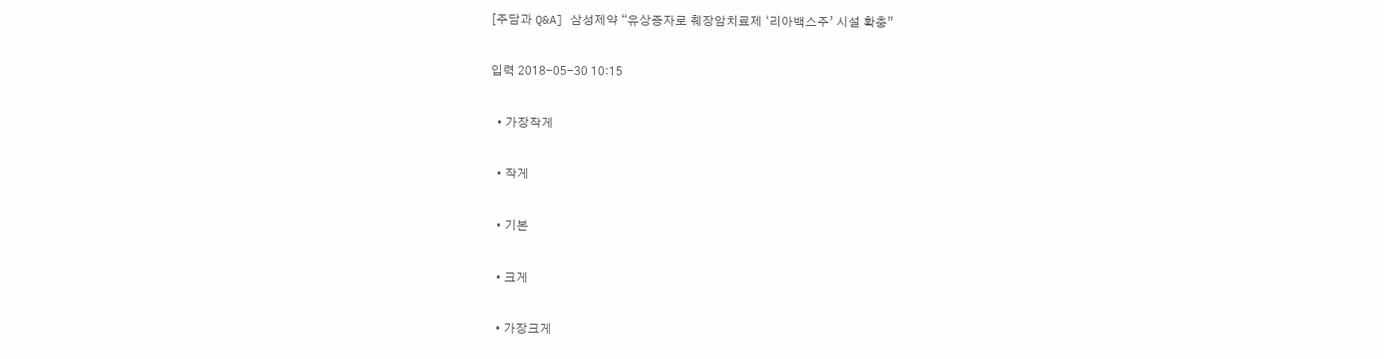[주담과 Q&A] 삼성제약 “유상증자로 췌장암치료제 ‘리아백스주’ 시설 확충”

입력 2018-05-30 10:15

  • 가장작게

  • 작게

  • 기본

  • 크게

  • 가장크게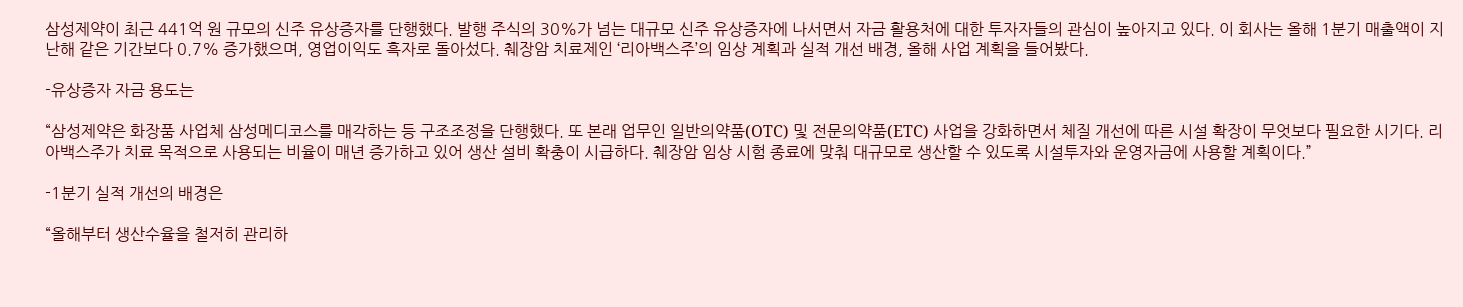삼성제약이 최근 441억 원 규모의 신주 유상증자를 단행했다. 발행 주식의 30%가 넘는 대규모 신주 유상증자에 나서면서 자금 활용처에 대한 투자자들의 관심이 높아지고 있다. 이 회사는 올해 1분기 매출액이 지난해 같은 기간보다 0.7% 증가했으며, 영업이익도 흑자로 돌아섰다. 췌장암 치료제인 ‘리아백스주’의 임상 계획과 실적 개선 배경, 올해 사업 계획을 들어봤다.

-유상증자 자금 용도는

“삼성제약은 화장품 사업체 삼성메디코스를 매각하는 등 구조조정을 단행했다. 또 본래 업무인 일반의약품(OTC) 및 전문의약품(ETC) 사업을 강화하면서 체질 개선에 따른 시설 확장이 무엇보다 필요한 시기다. 리아백스주가 치료 목적으로 사용되는 비율이 매년 증가하고 있어 생산 설비 확충이 시급하다. 췌장암 임상 시험 종료에 맞춰 대규모로 생산할 수 있도록 시설투자와 운영자금에 사용할 계획이다.”

-1분기 실적 개선의 배경은

“올해부터 생산수율을 철저히 관리하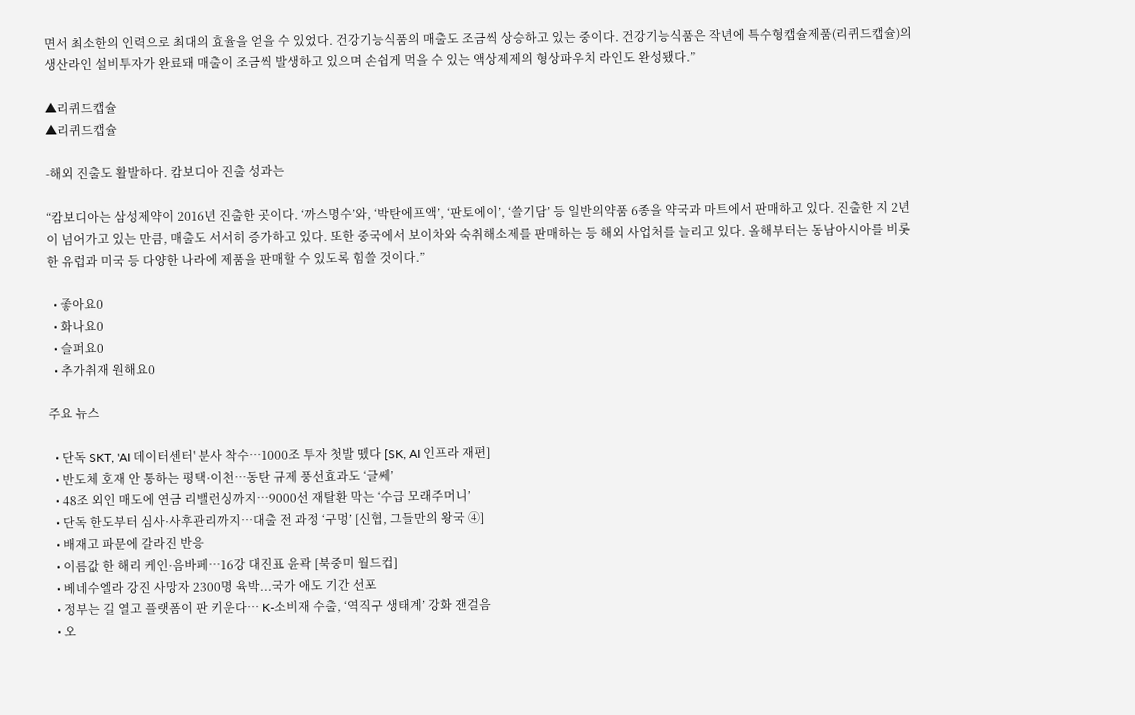면서 최소한의 인력으로 최대의 효율을 얻을 수 있었다. 건강기능식품의 매출도 조금씩 상승하고 있는 중이다. 건강기능식품은 작년에 특수형캡슐제품(리퀴드캡슐)의 생산라인 설비투자가 완료돼 매출이 조금씩 발생하고 있으며 손쉽게 먹을 수 있는 액상제제의 형상파우치 라인도 완성됐다.”

▲리퀴드캡슐
▲리퀴드캡슐

-해외 진출도 활발하다. 캄보디아 진출 성과는

“캄보디아는 삼성제약이 2016년 진출한 곳이다. ‘까스명수’와, ‘박탄에프액’, ‘판토에이’, ‘쓸기담’ 등 일반의약품 6종을 약국과 마트에서 판매하고 있다. 진출한 지 2년이 넘어가고 있는 만큼, 매출도 서서히 증가하고 있다. 또한 중국에서 보이차와 숙취해소제를 판매하는 등 해외 사업처를 늘리고 있다. 올해부터는 동남아시아를 비롯한 유럽과 미국 등 다양한 나라에 제품을 판매할 수 있도록 힘쓸 것이다.”

  • 좋아요0
  • 화나요0
  • 슬퍼요0
  • 추가취재 원해요0

주요 뉴스

  • 단독 SKT, 'AI 데이터센터' 분사 착수⋯1000조 투자 첫발 뗐다 [SK, AI 인프라 재편]
  • 반도체 호재 안 통하는 평택·이천…동탄 규제 풍선효과도 ‘글쎄’
  • 48조 외인 매도에 연금 리밸런싱까지…9000선 재탈환 막는 ‘수급 모래주머니’
  • 단독 한도부터 심사·사후관리까지⋯대출 전 과정 ‘구멍’ [신협, 그들만의 왕국 ④]
  • 배재고 파문에 갈라진 반응
  • 이름값 한 해리 케인·음바페…16강 대진표 윤곽 [북중미 월드컵]
  • 베네수엘라 강진 사망자 2300명 육박...국가 애도 기간 선포
  • 정부는 길 열고 플랫폼이 판 키운다… K-소비재 수출, ‘역직구 생태계’ 강화 잰걸음
  • 오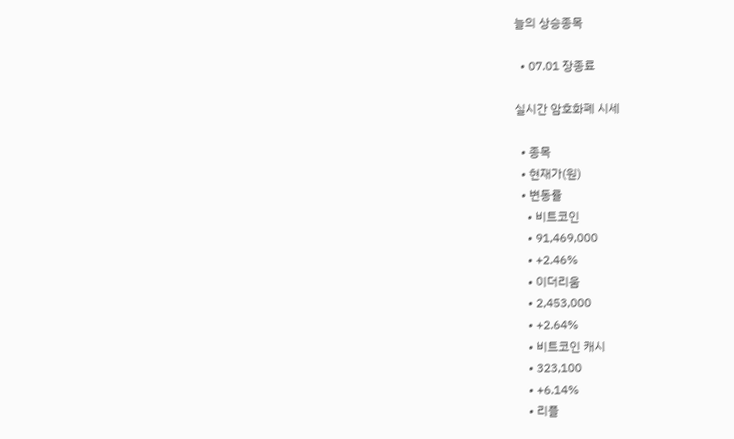늘의 상승종목

  • 07.01 장종료

실시간 암호화폐 시세

  • 종목
  • 현재가(원)
  • 변동률
    • 비트코인
    • 91,469,000
    • +2.46%
    • 이더리움
    • 2,453,000
    • +2.64%
    • 비트코인 캐시
    • 323,100
    • +6.14%
    • 리플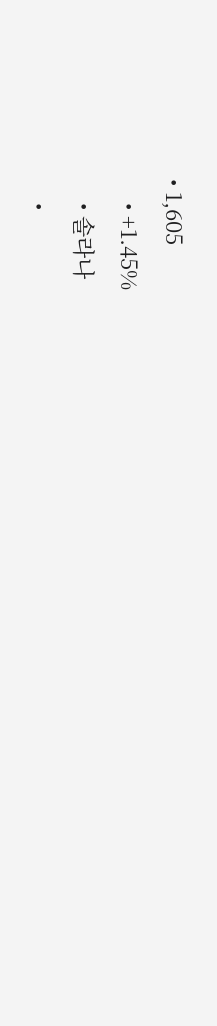• 1,605
    • +1.45%
    • 솔라나
    •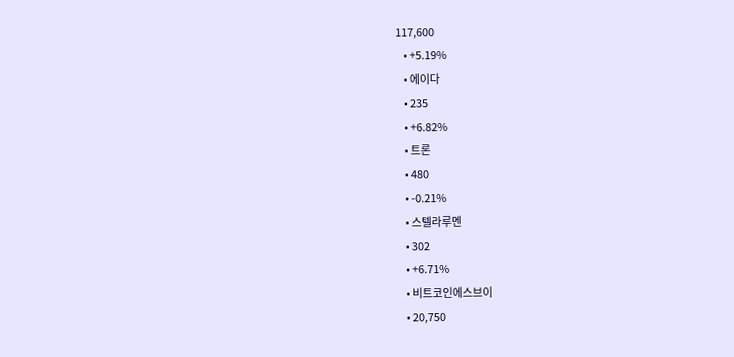117,600
    • +5.19%
    • 에이다
    • 235
    • +6.82%
    • 트론
    • 480
    • -0.21%
    • 스텔라루멘
    • 302
    • +6.71%
    • 비트코인에스브이
    • 20,750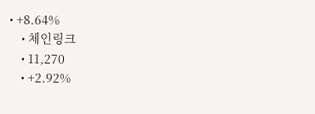• +8.64%
    • 체인링크
    • 11,270
    • +2.92%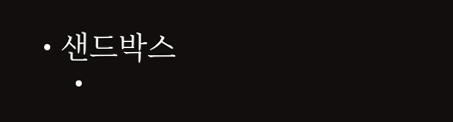• 샌드박스
    •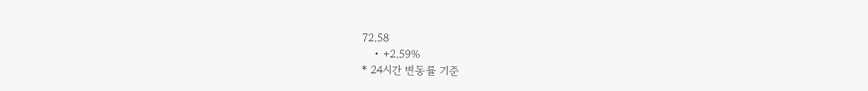72.58
    • +2.59%
* 24시간 변동률 기준